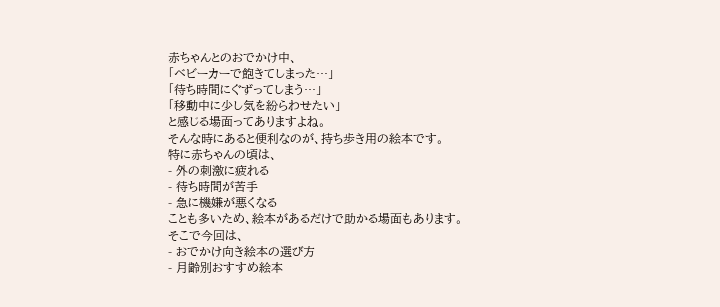赤ちゃんとのおでかけ中、
「ベビーカーで飽きてしまった…」
「待ち時間にぐずってしまう…」
「移動中に少し気を紛らわせたい」
と感じる場面ってありますよね。
そんな時にあると便利なのが、持ち歩き用の絵本です。
特に赤ちゃんの頃は、
- 外の刺激に疲れる
- 待ち時間が苦手
- 急に機嫌が悪くなる
ことも多いため、絵本があるだけで助かる場面もあります。
そこで今回は、
- おでかけ向き絵本の選び方
- 月齢別おすすめ絵本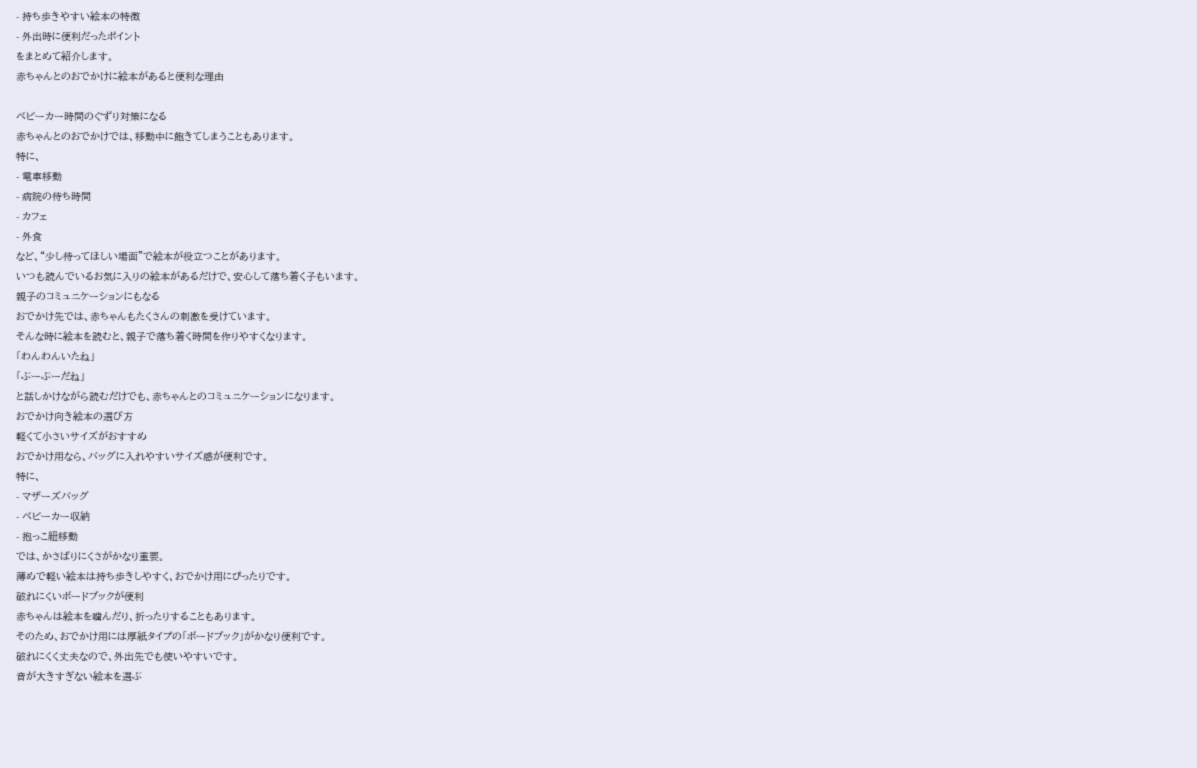- 持ち歩きやすい絵本の特徴
- 外出時に便利だったポイント
をまとめて紹介します。
赤ちゃんとのおでかけに絵本があると便利な理由

ベビーカー時間のぐずり対策になる
赤ちゃんとのおでかけでは、移動中に飽きてしまうこともあります。
特に、
- 電車移動
- 病院の待ち時間
- カフェ
- 外食
など、“少し待ってほしい場面”で絵本が役立つことがあります。
いつも読んでいるお気に入りの絵本があるだけで、安心して落ち着く子もいます。
親子のコミュニケーションにもなる
おでかけ先では、赤ちゃんもたくさんの刺激を受けています。
そんな時に絵本を読むと、親子で落ち着く時間を作りやすくなります。
「わんわんいたね」
「ぶーぶーだね」
と話しかけながら読むだけでも、赤ちゃんとのコミュニケーションになります。
おでかけ向き絵本の選び方
軽くて小さいサイズがおすすめ
おでかけ用なら、バッグに入れやすいサイズ感が便利です。
特に、
- マザーズバッグ
- ベビーカー収納
- 抱っこ紐移動
では、かさばりにくさがかなり重要。
薄めで軽い絵本は持ち歩きしやすく、おでかけ用にぴったりです。
破れにくいボードブックが便利
赤ちゃんは絵本を噛んだり、折ったりすることもあります。
そのため、おでかけ用には厚紙タイプの「ボードブック」がかなり便利です。
破れにくく丈夫なので、外出先でも使いやすいです。
音が大きすぎない絵本を選ぶ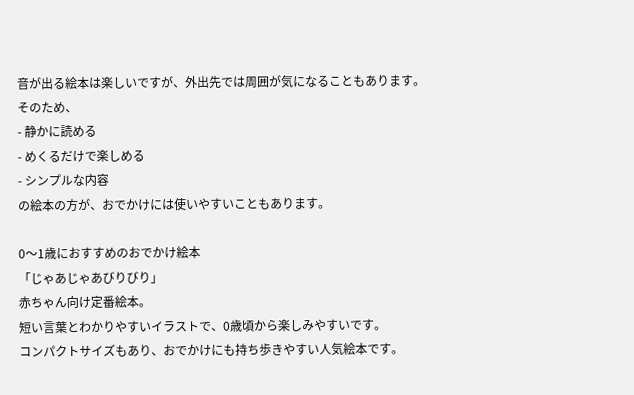音が出る絵本は楽しいですが、外出先では周囲が気になることもあります。
そのため、
- 静かに読める
- めくるだけで楽しめる
- シンプルな内容
の絵本の方が、おでかけには使いやすいこともあります。

0〜1歳におすすめのおでかけ絵本
「じゃあじゃあびりびり」
赤ちゃん向け定番絵本。
短い言葉とわかりやすいイラストで、0歳頃から楽しみやすいです。
コンパクトサイズもあり、おでかけにも持ち歩きやすい人気絵本です。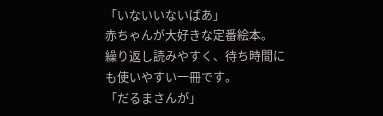「いないいないばあ」
赤ちゃんが大好きな定番絵本。
繰り返し読みやすく、待ち時間にも使いやすい一冊です。
「だるまさんが」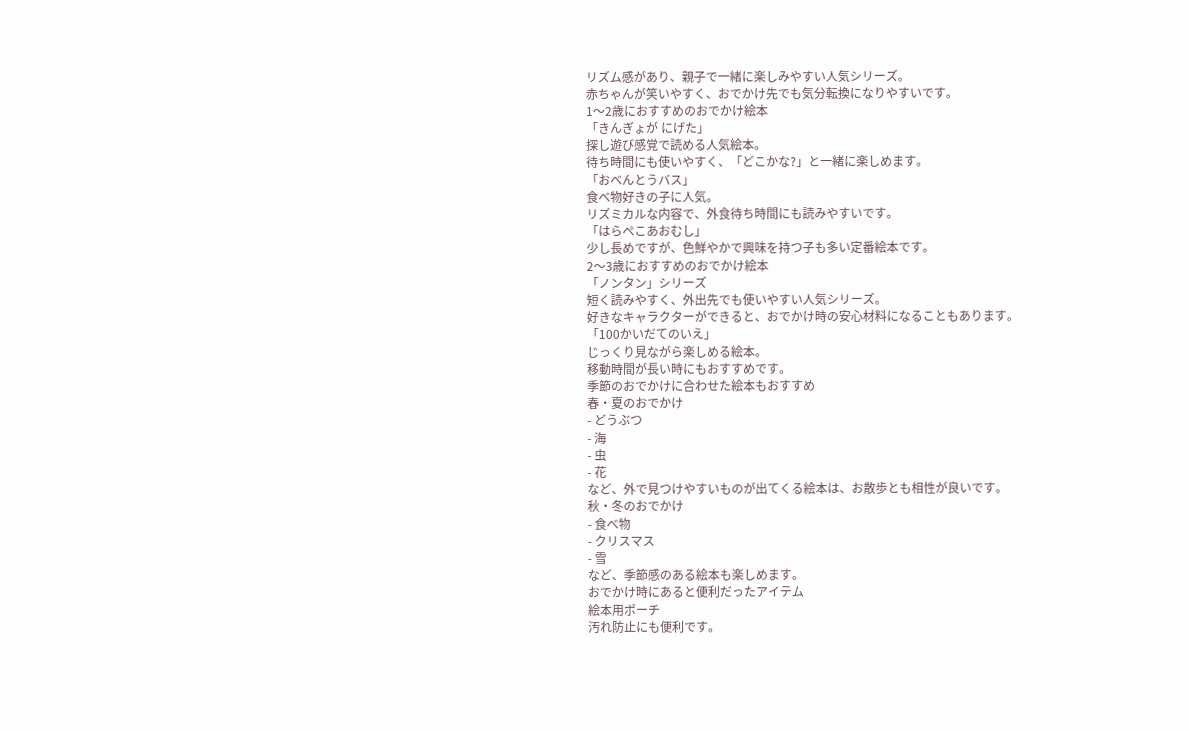リズム感があり、親子で一緒に楽しみやすい人気シリーズ。
赤ちゃんが笑いやすく、おでかけ先でも気分転換になりやすいです。
1〜2歳におすすめのおでかけ絵本
「きんぎょが にげた」
探し遊び感覚で読める人気絵本。
待ち時間にも使いやすく、「どこかな?」と一緒に楽しめます。
「おべんとうバス」
食べ物好きの子に人気。
リズミカルな内容で、外食待ち時間にも読みやすいです。
「はらぺこあおむし」
少し長めですが、色鮮やかで興味を持つ子も多い定番絵本です。
2〜3歳におすすめのおでかけ絵本
「ノンタン」シリーズ
短く読みやすく、外出先でも使いやすい人気シリーズ。
好きなキャラクターができると、おでかけ時の安心材料になることもあります。
「100かいだてのいえ」
じっくり見ながら楽しめる絵本。
移動時間が長い時にもおすすめです。
季節のおでかけに合わせた絵本もおすすめ
春・夏のおでかけ
- どうぶつ
- 海
- 虫
- 花
など、外で見つけやすいものが出てくる絵本は、お散歩とも相性が良いです。
秋・冬のおでかけ
- 食べ物
- クリスマス
- 雪
など、季節感のある絵本も楽しめます。
おでかけ時にあると便利だったアイテム
絵本用ポーチ
汚れ防止にも便利です。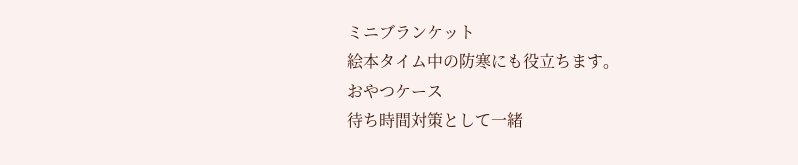ミニブランケット
絵本タイム中の防寒にも役立ちます。
おやつケース
待ち時間対策として一緒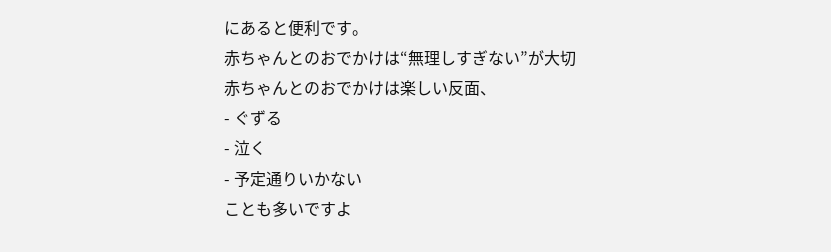にあると便利です。
赤ちゃんとのおでかけは“無理しすぎない”が大切
赤ちゃんとのおでかけは楽しい反面、
- ぐずる
- 泣く
- 予定通りいかない
ことも多いですよ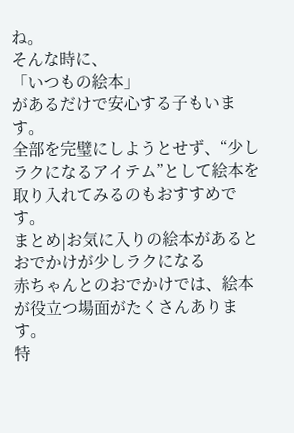ね。
そんな時に、
「いつもの絵本」
があるだけで安心する子もいます。
全部を完璧にしようとせず、“少しラクになるアイテム”として絵本を取り入れてみるのもおすすめです。
まとめ|お気に入りの絵本があるとおでかけが少しラクになる
赤ちゃんとのおでかけでは、絵本が役立つ場面がたくさんあります。
特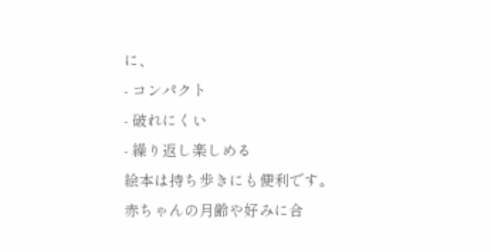に、
- コンパクト
- 破れにくい
- 繰り返し楽しめる
絵本は持ち歩きにも便利です。
赤ちゃんの月齢や好みに合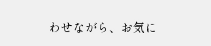わせながら、お気に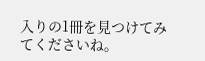入りの1冊を見つけてみてくださいね。